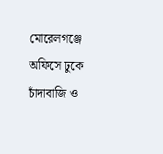মোরেলগঞ্জে অফিসে ঢুকে চাঁদাবাজি ও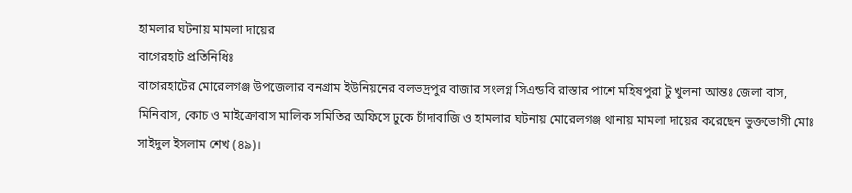হামলার ঘটনায় মামলা দায়ের
বাগেরহাট প্রতিনিধিঃ
বাগেরহাটের মোরেলগঞ্জ উপজেলার বনগ্রাম ইউনিয়নের বলভদ্রপুর বাজার সংলগ্ন সিএন্ডবি রাস্তার পাশে মহিষপুরা টু খুলনা আন্তঃ জেলা বাস, মিনিবাস, কোচ ও মাইক্রোবাস মালিক সমিতির অফিসে ঢুকে চাঁদাবাজি ও হামলার ঘটনায় মোরেলগঞ্জ থানায় মামলা দায়ের করেছেন ভুক্তভোগী মোঃ সাইদুল ইসলাম শেখ (৪৯)।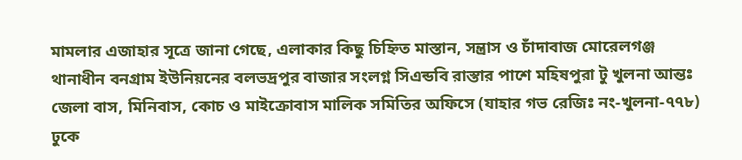মামলার এজাহার সূত্রে জানা গেছে, এলাকার কিছু চিহ্নিত মাস্তান, সন্ত্রাস ও চাঁদাবাজ মোরেলগঞ্জ থানাধীন বনগ্রাম ইউনিয়নের বলভদ্রপুর বাজার সংলগ্ন সিএন্ডবি রাস্তার পাশে মহিষপুরা টু খুলনা আন্তঃ জেলা বাস, মিনিবাস, কোচ ও মাইক্রোবাস মালিক সমিতির অফিসে (যাহার গভ রেজিঃ নং-খুলনা-৭৭৮) ঢুকে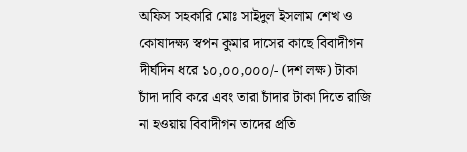অফিস সহকারি মোঃ সাইদুল ইসলাম শেখ ও কোষাদক্ষ্য স্বপন কুমার দাসের কাছে বিবাদীগন দীর্ঘদিন ধরে ১০,০০,০০০/- (দশ লক্ষ) টাকা চাঁদা দাবি করে এবং তারা চাঁদার টাকা দিতে রাজি না হওয়ায় বিবাদীগন তাদের প্রতি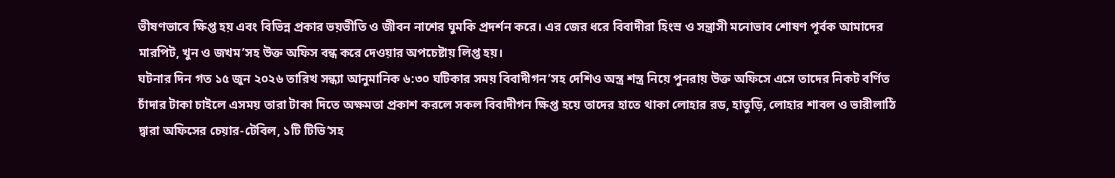ভীষণভাবে ক্ষিপ্ত হয় এবং বিভিন্ন প্রকার ভয়ভীতি ও জীবন নাশের ঘুমকি প্রদর্শন করে। এর জের ধরে বিবাদীরা হিংস্র ও সন্ত্রাসী মনোভাব শোষণ পূর্বক আমাদের মারপিট, খুন ও জখম’সহ উক্ত অফিস বন্ধ করে দেওয়ার অপচেষ্টায় লিপ্ত হয়।
ঘটনার দিন গত ১৫ জুন ২০২৬ তারিখ সন্ধ্যা আনুমানিক ৬:৩০ ঘটিকার সময় বিবাদীগন’সহ দেশিও অস্ত্র শস্ত্র নিয়ে পুনরায় উক্ত অফিসে এসে তাদের নিকট বর্ণিত চাঁদার টাকা চাইলে এসময় তারা টাকা দিতে অক্ষমতা প্রকাশ করলে সকল বিবাদীগন ক্ষিপ্ত হয়ে তাদের হাতে থাকা লোহার রড, হাতুড়ি, লোহার শাবল ও ভারীলাঠি দ্বারা অফিসের চেয়ার-টেবিল, ১টি টিভি’সহ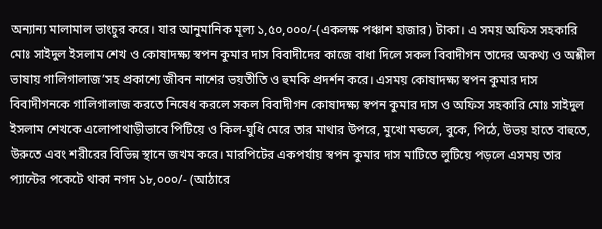অন্যান্য মালামাল ভাংচুর করে। যার আনুমানিক মূল্য ১,৫০,০০০/-(একলক্ষ পঞ্চাশ হাজার) টাকা। এ সময় অফিস সহকারি মোঃ সাইদুল ইসলাম শেখ ও কোষাদক্ষ্য স্বপন কুমার দাস বিবাদীদের কাজে বাধা দিলে সকল বিবাদীগন তাদের অকথ্য ও অশ্লীল ভাষায় গালিগালাজ’সহ প্রকাশ্যে জীবন নাশের ভয়তীতি ও হুমকি প্রদর্শন করে। এসময় কোষাদক্ষ্য স্বপন কুমার দাস বিবাদীগনকে গালিগালাজ করতে নিষেধ করলে সকল বিবাদীগন কোষাদক্ষ্য স্বপন কুমার দাস ও অফিস সহকারি মোঃ সাইদুল ইসলাম শেখকে এলোপাথাড়ীভাবে পিটিয়ে ও কিল-ঘুধি মেরে তার মাথার উপরে, মুখো মন্ডলে, বুকে, পিঠে, উভয় হাতে বাহুতে, উরুতে এবং শরীরের বিভিন্ন স্থানে জখম করে। মারপিটের একপর্যায় স্বপন কুমার দাস মাটিতে লুটিয়ে পড়লে এসময় তার প্যান্টের পকেটে থাকা নগদ ১৮,০০০/- (আঠারে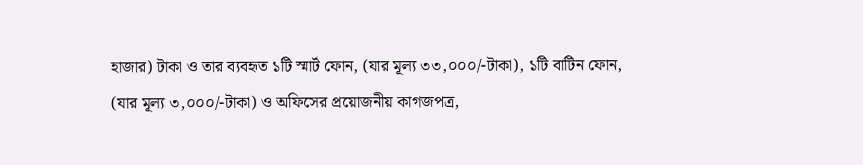হাজার) টাকা ও তার ব্যবহৃত ১টি স্মার্ট ফোন, (যার মূল্য ৩৩,০০০/-টাকা), ১টি বাটিন ফোন, (যার মূল্য ৩,০০০/-টাকা) ও অফিসের প্রয়োজনীয় কাগজপত্র,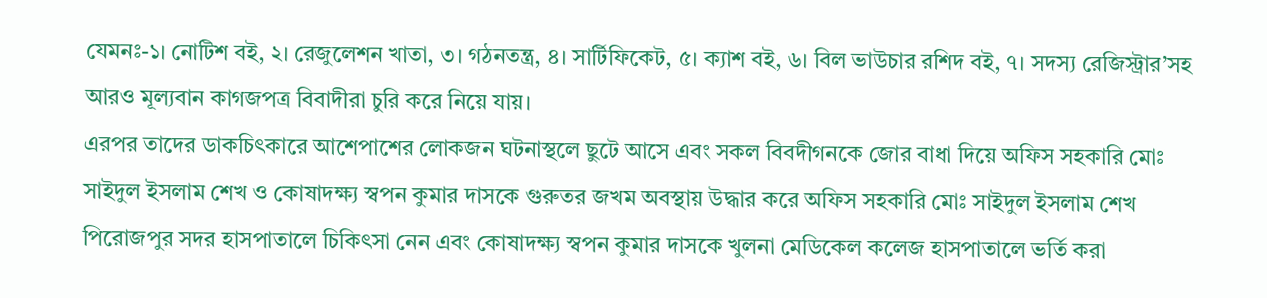যেমনঃ-১। নোটিশ বই, ২। রেজুলেশন খাতা, ৩। গঠনতন্ত্র, ৪। সার্টিফিকেট, ৫। ক্যাশ বই, ৬। বিল ভাউচার রশিদ বই, ৭। সদস্য রেজিস্ট্রার’সহ আরও মূল্যবান কাগজপত্র বিবাদীরা চুরি করে নিয়ে যায়।
এরপর তাদের ডাকচিৎকারে আশেপাশের লোকজন ঘটনাস্থলে ছুটে আসে এবং সকল বিবদীগনকে জোর বাধা দিয়ে অফিস সহকারি মোঃ সাইদুল ইসলাম শেখ ও কোষাদক্ষ্য স্বপন কুমার দাসকে গুরুতর জখম অবস্থায় উদ্ধার করে অফিস সহকারি মোঃ সাইদুল ইসলাম শেখ পিরোজপুর সদর হাসপাতালে চিকিৎসা নেন এবং কোষাদক্ষ্য স্বপন কুমার দাসকে খুলনা মেডিকেল কলেজ হাসপাতালে ভর্তি করা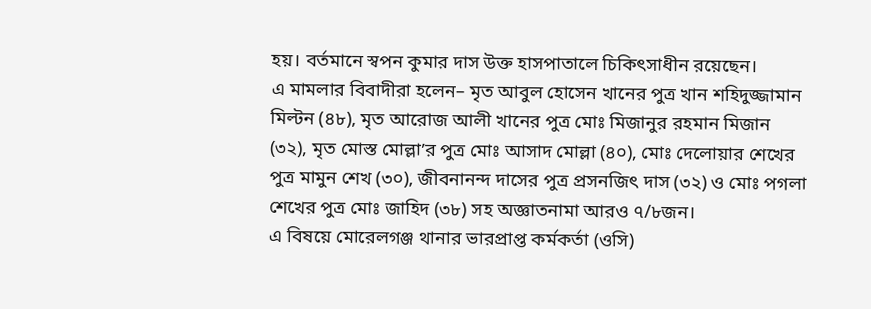হয়। বর্তমানে স্বপন কুমার দাস উক্ত হাসপাতালে চিকিৎসাধীন রয়েছেন।
এ মামলার বিবাদীরা হলেন– মৃত আবুল হোসেন খানের পুত্র খান শহিদুজ্জামান মিল্টন (৪৮), মৃত আরোজ আলী খানের পুত্র মোঃ মিজানুর রহমান মিজান (৩২), মৃত মোস্ত মোল্লা’র পুত্র মোঃ আসাদ মোল্লা (৪০), মোঃ দেলোয়ার শেখের পুত্র মামুন শেখ (৩০), জীবনানন্দ দাসের পুত্র প্রসনজিৎ দাস (৩২) ও মোঃ পগলা শেখের পুত্র মোঃ জাহিদ (৩৮) সহ অজ্ঞাতনামা আরও ৭/৮জন।
এ বিষয়ে মোরেলগঞ্জ থানার ভারপ্রাপ্ত কর্মকর্তা (ওসি)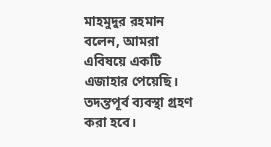মাহমুদুর রহমান বলেন, আমরা এবিষয়ে একটি এজাহার পেয়েছি। তদন্তপূর্ব ব্যবস্থা গ্রহণ করা হবে।